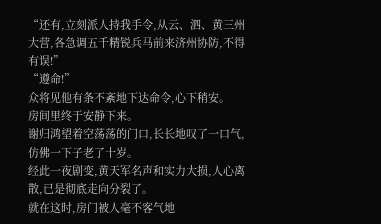“还有,立刻派人持我手令,从云、泗、黄三州大营,各急调五千精锐兵马前来济州协防,不得有误!”
“遵命!”
众将见他有条不紊地下达命令,心下稍安。
房间里终于安静下来。
谢归鸿望着空荡荡的门口,长长地叹了一口气,仿佛一下子老了十岁。
经此一夜剧变,黄天军名声和实力大损,人心离散,已是彻底走向分裂了。
就在这时,房门被人毫不客气地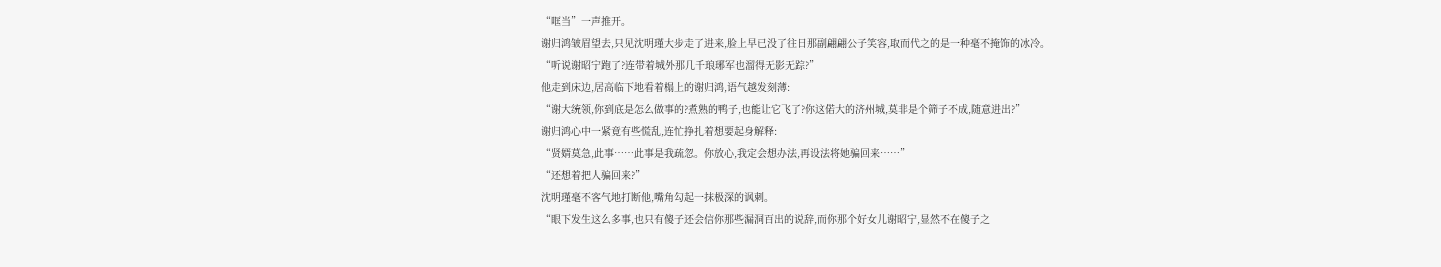“哐当”一声推开。
谢归鸿皱眉望去,只见沈明瑾大步走了进来,脸上早已没了往日那副翩翩公子笑容,取而代之的是一种毫不掩饰的冰冷。
“听说谢昭宁跑了?连带着城外那几千琅琊军也溜得无影无踪?”
他走到床边,居高临下地看着榻上的谢归鸿,语气越发刻薄:
“谢大统领,你到底是怎么做事的?煮熟的鸭子,也能让它飞了?你这偌大的济州城,莫非是个筛子不成,随意进出?”
谢归鸿心中一紧竟有些慌乱,连忙挣扎着想要起身解释:
“贤婿莫急,此事……此事是我疏忽。你放心,我定会想办法,再设法将她骗回来……”
“还想着把人骗回来?”
沈明瑾毫不客气地打断他,嘴角勾起一抹极深的讽刺。
“眼下发生这么多事,也只有傻子还会信你那些漏洞百出的说辞,而你那个好女儿谢昭宁,显然不在傻子之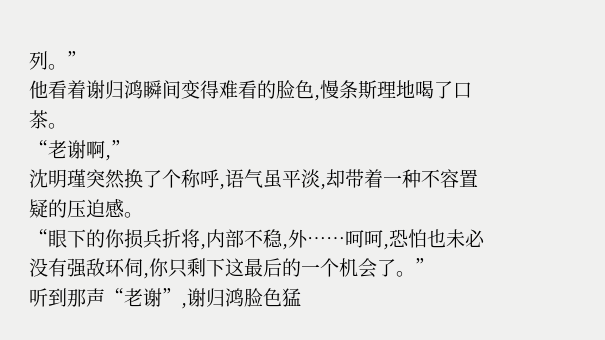列。”
他看着谢归鸿瞬间变得难看的脸色,慢条斯理地喝了口茶。
“老谢啊,”
沈明瑾突然换了个称呼,语气虽平淡,却带着一种不容置疑的压迫感。
“眼下的你损兵折将,内部不稳,外……呵呵,恐怕也未必没有强敌环伺,你只剩下这最后的一个机会了。”
听到那声“老谢”,谢归鸿脸色猛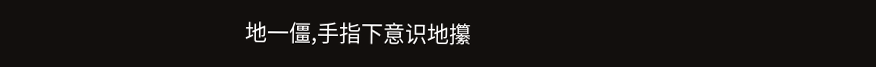地一僵,手指下意识地攥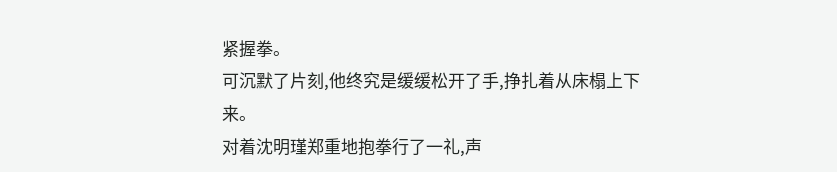紧握拳。
可沉默了片刻,他终究是缓缓松开了手,挣扎着从床榻上下来。
对着沈明瑾郑重地抱拳行了一礼,声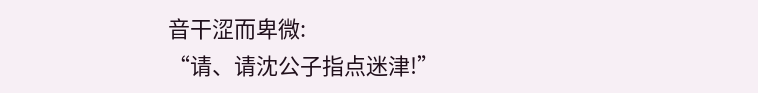音干涩而卑微:
“请、请沈公子指点迷津!”